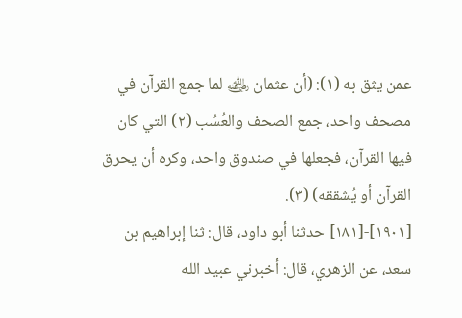عمن يثق به (١): (أن عثمان ﵁ لما جمع القرآن في مصحف واحد، جمع الصحف والعُسُب (٢) التي كان فيها القرآن، فجعلها في صندوق واحد، وكره أن يحرق القرآن أو يُشققه) (٣).
[١٩٠١]-[١٨١] حدثنا أبو داود، قال: ثنا إبراهيم بن سعد، عن الزهري، قال: أخبرني عبيد الله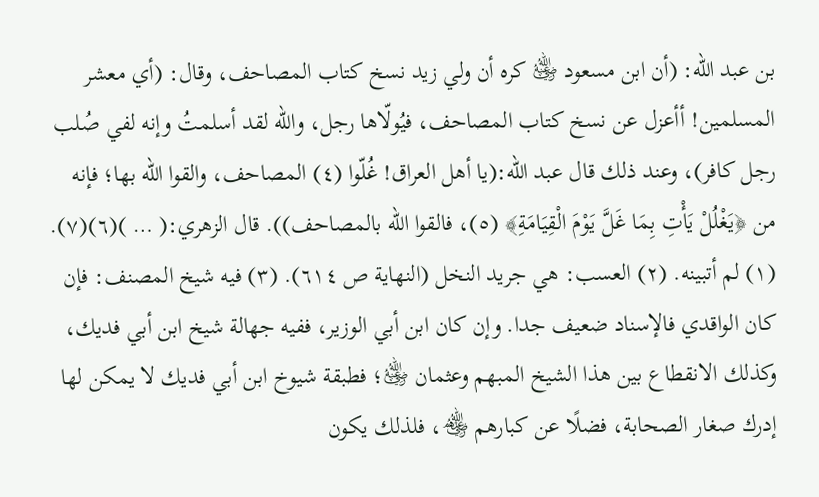بن عبد الله: (أن ابن مسعود ﵁ كره أن ولي زيد نسخ كتاب المصاحف، وقال: (أي معشر المسلمين! أأعزل عن نسخ كتاب المصاحف، فيُولّاها رجل، والله لقد أسلمتُ وإنه لفي صُلب رجل كافر)، وعند ذلك قال عبد الله:(يا أهل العراق! غُلّوا (٤) المصاحف، والقوا الله بها؛ فإنه من ﴿يَغْلُلْ يَأْتِ بِمَا غَلَّ يَوْمَ الْقِيَامَةِ﴾ (٥)، فالقوا الله بالمصاحف)). قال الزهري:( … )(٦)(٧).
(١) لم أتبينه. (٢) العسب: هي جريد النخل (النهاية ص ٦١٤). (٣) فيه شيخ المصنف: فإن كان الواقدي فالإسناد ضعيف جدا. وإن كان ابن أبي الوزير، ففيه جهالة شيخ ابن أبي فديك، وكذلك الانقطاع بين هذا الشيخ المبهم وعثمان ﵁؛ فطبقة شيوخ ابن أبي فديك لا يمكن لها إدرك صغار الصحابة، فضلًا عن كبارهم ﵃، فلذلك يكون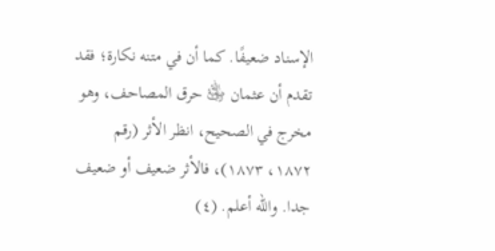الإسناد ضعيفًا. كما أن في متنه نكارة؛ فقد تقدم أن عثمان ﵁ حرق المصاحف، وهو مخرج في الصحيح، انظر الأثر (رقم ١٨٧٢، ١٨٧٣)، فالأثر ضعيف أو ضعيف جدا. والله أعلم. (٤)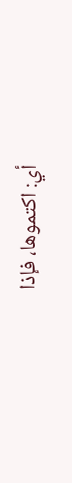أي: اكتموها، فإذا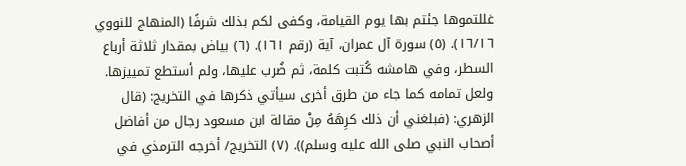غللتموها جئتم بها يوم القيامة، وكفى لكم بذلك شرفًا (المنهاج للنووي ١٦/١٦). (٥) سورة آل عمران، آية (رقم ١٦١). (٦) بياض بمقدار ثلاثة أرباع السطر، وفي هامشه كُتبت كلمة، ثم ضُرب عليها، ولم أستطع تمييزها. ولعل تمامه كما جاء من طرق أخرى سيأتي ذكرها في التخريج: (قال الزهري: (فبلغني أن ذلك كرِهَهُ مِنْ مقالة ابن مسعود رجال من أفاضل أصحاب النبي صلى الله عليه وسلم)). (٧) التخريج/ أخرجه الترمذي في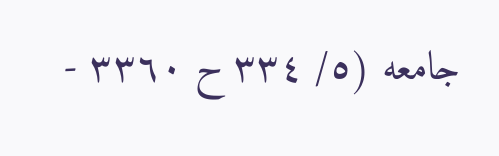جامعه (٥/ ٣٣٤ ح ٣٣٦٠ -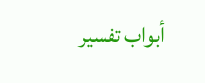أبواب تفسير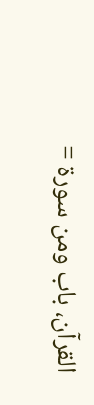القرآن، باب ومن سورة =